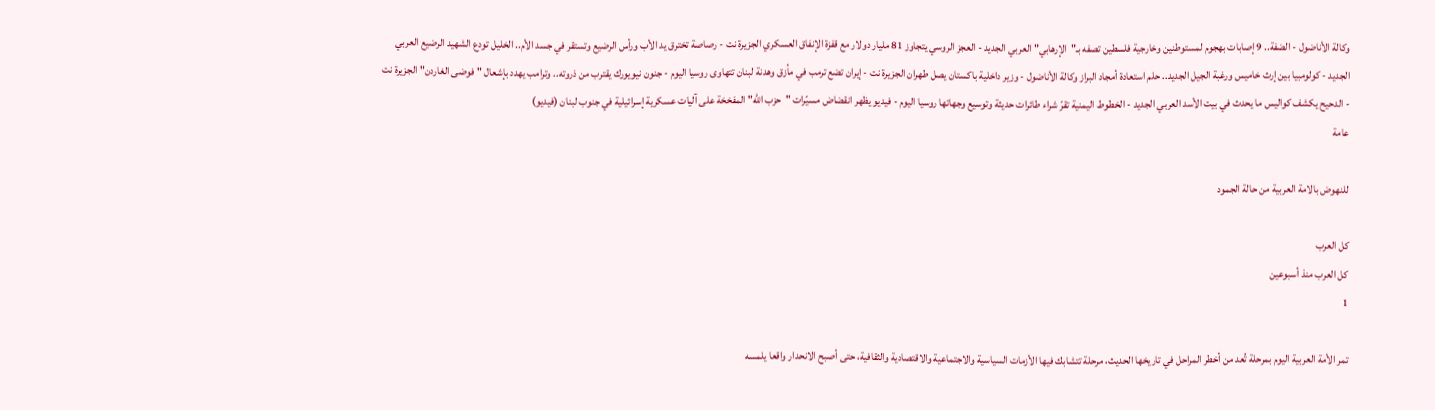وكالة الأناضول - الضفة.. 9 إصابات بهجوم لمستوطنين وخارجية فلسطين تصفه بـ"الإرهابي" العربي الجديد - العجز الروسي يتجاوز 81 مليار دولار مع قفزة الإنفاق العسكري الجزيرة نت - رصاصة تخترق يد الأب ورأس الرضيع وتستقر في جسد الأم.. الخليل تودع الشهيد الرضيع العربي الجديد - كولومبيا بين إرث خاميس ورغبة الجيل الجديد.. حلم استعادة أمجاد البراز وكالة الأناضول - وزير داخلية باكستان يصل طهران الجزيرة نت - إيران تضع ترمب في مأزق وهدنة لبنان تتهاوى روسيا اليوم - جنون نيويورك يقترب من ذروته.. وترامب يهدد بإشعال "فوضى الغاردن" الجزيرة نت - الدحيح يكشف كواليس ما يحدث في بيت الأسد العربي الجديد - الخطوط اليمنية تقرّ شراء طائرات حديثة وتوسيع وجهاتها روسيا اليوم - فيديو يظهر انقضاض مسيّرات "حزب الله" المفخخة على آليات عسكرية إسرائيلية في جنوب لبنان (فيديو)
عامة

للنهوض بالامة العربية من حالة الجمود

كل العرب
كل العرب منذ أسبوعين
1

تمر الأمة العربية اليوم بمرحلة تُعد من أخطر المراحل في تاريخها الحديث، مرحلة تتشابك فيها الأزمات السياسية والاجتماعية والاقتصادية والثقافية، حتى أصبح الانحدار واقعا يلمسه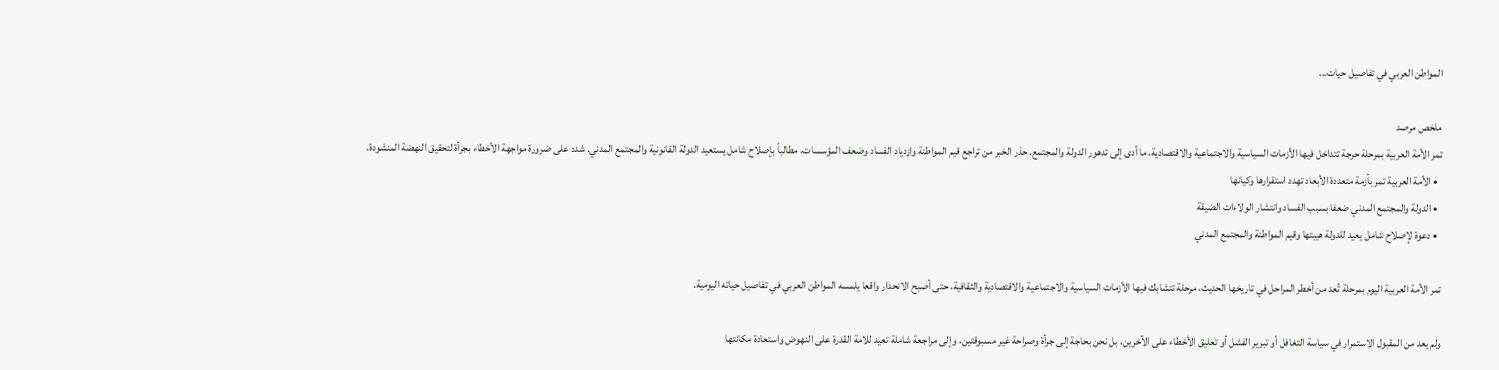المواطن العربي في تفاصيل حيات...

ملخص مرصد
تمر الأمة العربية بمرحلة حرجة تتداخل فيها الأزمات السياسية والاجتماعية والاقتصادية، ما أدى إلى تدهور الدولة والمجتمع. حذر الخبر من تراجع قيم المواطنة وازدياد الفساد وضعف المؤسسات، مطالباً بإصلاح شامل يستعيد الدولة القانونية والمجتمع المدني. شدد على ضرورة مواجهة الأخطاء بجرأة لتحقيق النهضة المنشودة.
  • الأمة العربية تمر بأزمة متعددة الأبعاد تهدد استقرارها وكيانها
  • الدولة والمجتمع المدني ضعفا بسبب الفساد وانتشار الولاءات الضيقة
  • دعوة لإصلاح شامل يعيد للدولة هيبتها وقيم المواطنة والمجتمع المدني

تمر الأمة العربية اليوم بمرحلة تُعد من أخطر المراحل في تاريخها الحديث، مرحلة تتشابك فيها الأزمات السياسية والاجتماعية والاقتصادية والثقافية، حتى أصبح الانحدار واقعا يلمسه المواطن العربي في تفاصيل حياته اليومية.

ولم يعد من المقبول الاستمرار في سياسة التغافل أو تبرير الفشل أو تعليق الأخطاء على الآخرين، بل نحن بحاجة إلى جرأة وصراحة غير مسبوقتين، وإلى مراجعة شاملة تعيد للامة القدرة على النهوض واستعادة مكانتها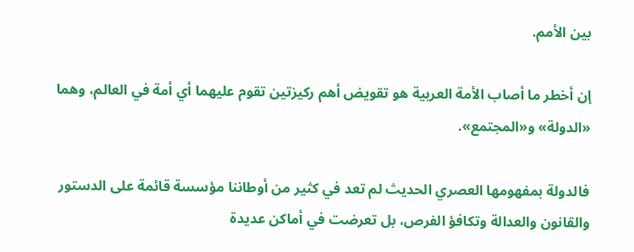بين الأمم.

إن أخطر ما أصاب الأمة العربية هو تقويض أهم ركيزتين تقوم عليهما أي أمة في العالم، وهما «الدولة» و«المجتمع».

فالدولة بمفهومها العصري الحديث لم تعد في كثير من أوطاننا مؤسسة قائمة على الدستور والقانون والعدالة وتكافؤ الفرص، بل تعرضت في أماكن عديدة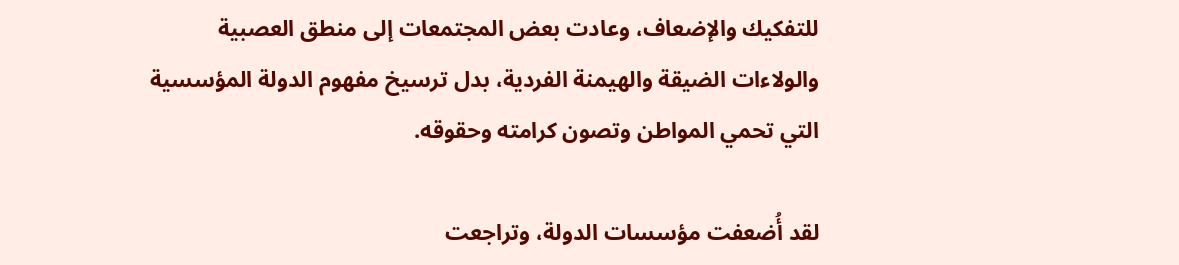للتفكيك والإضعاف، وعادت بعض المجتمعات إلى منطق العصبية والولاءات الضيقة والهيمنة الفردية، بدل ترسيخ مفهوم الدولة المؤسسية التي تحمي المواطن وتصون كرامته وحقوقه.

لقد أُضعفت مؤسسات الدولة، وتراجعت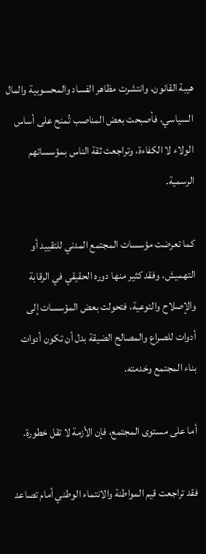هيبة القانون، وانتشرت مظاهر الفساد والمحسوبية والمال السياسي، فأصبحت بعض المناصب تُمنح على أساس الولاء لا الكفاءة، وتراجعت ثقة الناس بمؤسساتهم الرسمية.

كما تعرضت مؤسسات المجتمع المدني للتقييد أو التهميش، وفقد كثير منها دوره الحقيقي في الرقابة والإصلاح والتوعية، فتحولت بعض المؤسسات إلى أدوات للصراع والمصالح الضيقة بدل أن تكون أدوات بناء المجتمع وخدمته.

أما على مستوى المجتمع، فإن الأزمة لا تقل خطورة.

فقد تراجعت قيم المواطنة والانتماء الوطني أمام تصاعد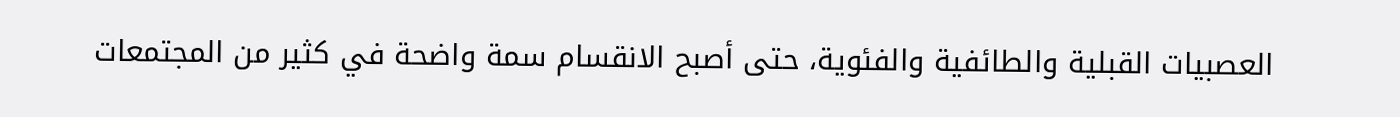العصبيات القبلية والطائفية والفئوية، حتى أصبح الانقسام سمة واضحة في كثير من المجتمعات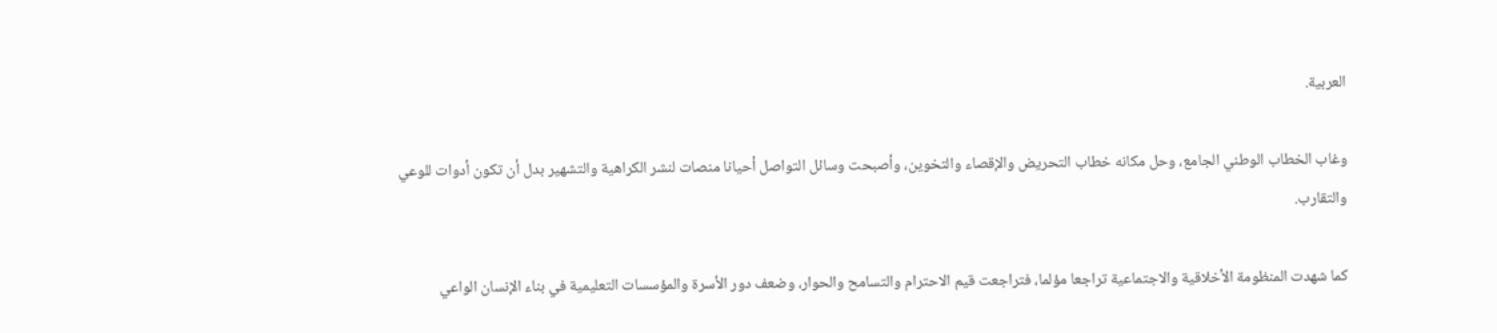العربية.

وغاب الخطاب الوطني الجامع، وحل مكانه خطاب التحريض والإقصاء والتخوين، وأصبحت وسائل التواصل أحيانا منصات لنشر الكراهية والتشهير بدل أن تكون أدوات للوعي والتقارب.

كما شهدت المنظومة الأخلاقية والاجتماعية تراجعا مؤلما، فتراجعت قيم الاحترام والتسامح والحوار، وضعف دور الأسرة والمؤسسات التعليمية في بناء الإنسان الواعي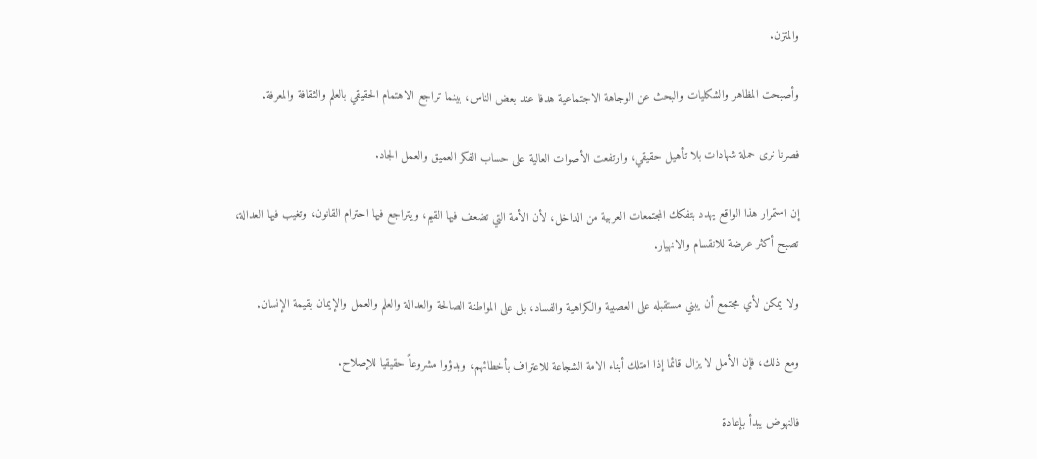والمتزن.

وأصبحت المظاهر والشكليات والبحث عن الوجاهة الاجتماعية هدفا عند بعض الناس، بينما تراجع الاهتمام الحقيقي بالعلم والثقافة والمعرفة.

فصرنا نرى حملة شهادات بلا تأهيل حقيقي، وارتفعت الأصوات العالية على حساب الفكر العميق والعمل الجاد.

إن استمرار هذا الواقع يهدد بتفكك المجتمعات العربية من الداخل، لأن الأمة التي تضعف فيها القيم، ويتراجع فيها احترام القانون، وتغيب فيها العدالة، تصبح أكثر عرضة للانقسام والانهيار.

ولا يمكن لأي مجتمع أن يبني مستقبله على العصبية والكراهية والفساد، بل على المواطنة الصالحة والعدالة والعلم والعمل والإيمان بقيمة الإنسان.

ومع ذلك، فإن الأمل لا يزال قائما إذا امتلك أبناء الامة الشجاعة للاعتراف بأخطائهم، وبدؤوا مشروعاً حقيقيا للإصلاح.

فالنهوض يبدأ بإعادة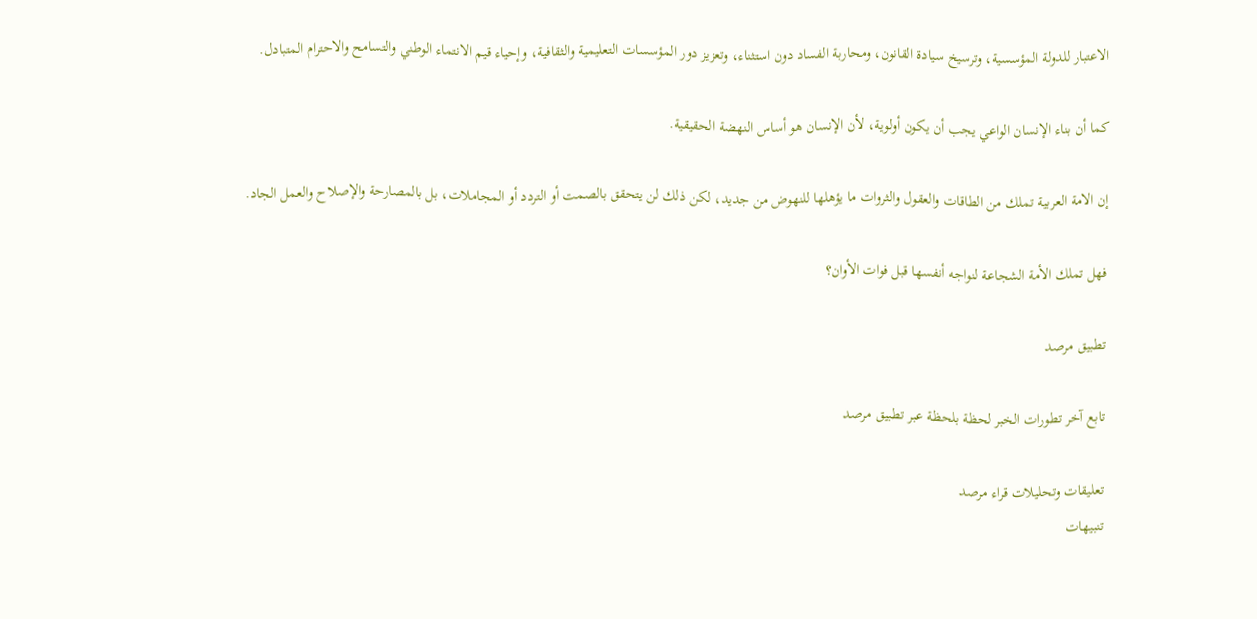الاعتبار للدولة المؤسسية، وترسيخ سيادة القانون، ومحاربة الفساد دون استثناء، وتعزيز دور المؤسسات التعليمية والثقافية، وإحياء قيم الانتماء الوطني والتسامح والاحترام المتبادل.

كما أن بناء الإنسان الواعي يجب أن يكون أولوية، لأن الإنسان هو أساس النهضة الحقيقية.

إن الامة العربية تملك من الطاقات والعقول والثروات ما يؤهلها للنهوض من جديد، لكن ذلك لن يتحقق بالصمت أو التردد أو المجاملات، بل بالمصارحة والإصلاح والعمل الجاد.

فهل تملك الأمة الشجاعة لنواجه أنفسها قبل فوات الأوان؟

تطبيق مرصد

تابع آخر تطورات الخبر لحظة بلحظة عبر تطبيق مرصد

تعليقات وتحليلات قراء مرصد
تنبيهات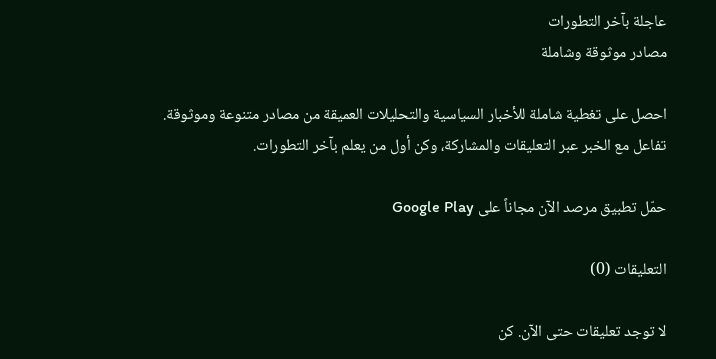عاجلة بآخر التطورات
مصادر موثوقة وشاملة

احصل على تغطية شاملة للأخبار السياسية والتحليلات العميقة من مصادر متنوعة وموثوقة. تفاعل مع الخبر عبر التعليقات والمشاركة، وكن أول من يعلم بآخر التطورات.

حمّل تطبيق مرصد الآن مجاناً على Google Play

التعليقات (0)

لا توجد تعليقات حتى الآن. كن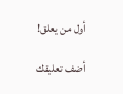أول من يعلق!

أضف تعليقك